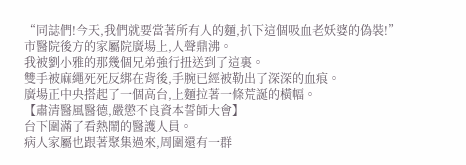“同誌們!今天,我們就要當著所有人的麵,扒下這個吸血老妖婆的偽裝!”
市醫院後方的家屬院廣場上,人聲鼎沸。
我被劉小雅的那幾個兄弟強行扭送到了這裏。
雙手被麻繩死死反綁在背後,手腕已經被勒出了深深的血痕。
廣場正中央搭起了一個高台,上麵拉著一條荒誕的橫幅。
【肅清醫風醫德,嚴懲不良資本誓師大會】
台下圍滿了看熱鬧的醫護人員。
病人家屬也跟著聚集過來,周圍還有一群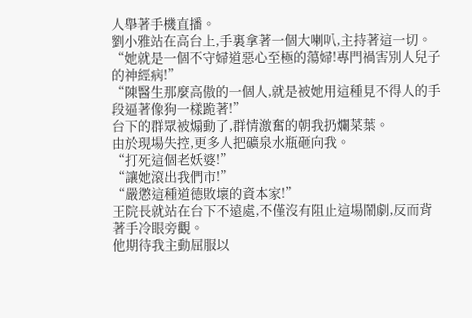人舉著手機直播。
劉小雅站在高台上,手裏拿著一個大喇叭,主持著這一切。
“她就是一個不守婦道惡心至極的蕩婦!專門禍害別人兒子的神經病!”
“陳醫生那麼高傲的一個人,就是被她用這種見不得人的手段逼著像狗一樣跪著!”
台下的群眾被煽動了,群情激奮的朝我扔爛菜葉。
由於現場失控,更多人把礦泉水瓶砸向我。
“打死這個老妖婆!”
“讓她滾出我們市!”
“嚴懲這種道德敗壞的資本家!”
王院長就站在台下不遠處,不僅沒有阻止這場鬧劇,反而背著手冷眼旁觀。
他期待我主動屈服以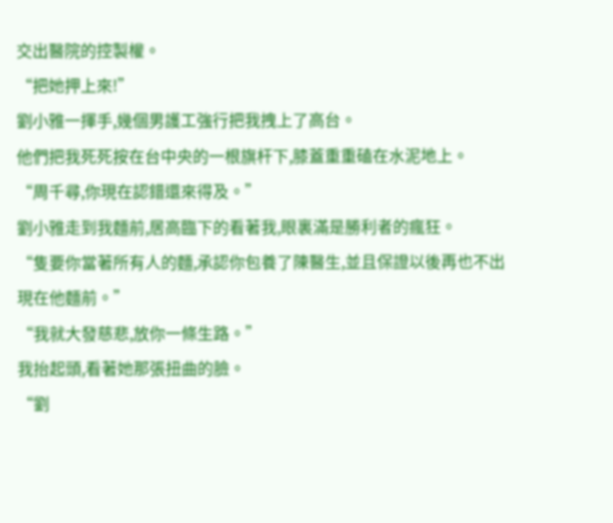交出醫院的控製權。
“把她押上來!”
劉小雅一揮手,幾個男護工強行把我拽上了高台。
他們把我死死按在台中央的一根旗杆下,膝蓋重重磕在水泥地上。
“周千尋,你現在認錯還來得及。”
劉小雅走到我麵前,居高臨下的看著我,眼裏滿是勝利者的瘋狂。
“隻要你當著所有人的麵,承認你包養了陳醫生,並且保證以後再也不出現在他麵前。”
“我就大發慈悲,放你一條生路。”
我抬起頭,看著她那張扭曲的臉。
“劉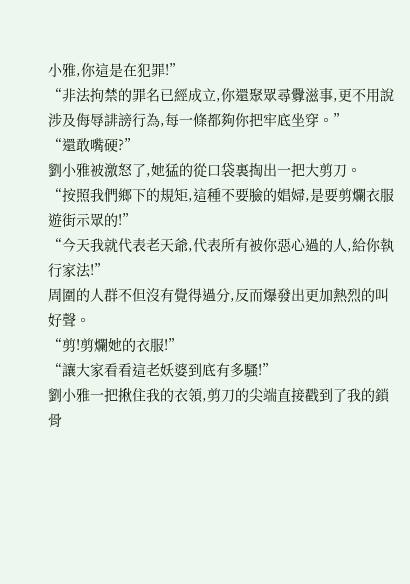小雅,你這是在犯罪!”
“非法拘禁的罪名已經成立,你還聚眾尋釁滋事,更不用說涉及侮辱誹謗行為,每一條都夠你把牢底坐穿。”
“還敢嘴硬?”
劉小雅被激怒了,她猛的從口袋裏掏出一把大剪刀。
“按照我們鄉下的規矩,這種不要臉的娼婦,是要剪爛衣服遊街示眾的!”
“今天我就代表老天爺,代表所有被你惡心過的人,給你執行家法!”
周圍的人群不但沒有覺得過分,反而爆發出更加熱烈的叫好聲。
“剪!剪爛她的衣服!”
“讓大家看看這老妖婆到底有多騷!”
劉小雅一把揪住我的衣領,剪刀的尖端直接戳到了我的鎖骨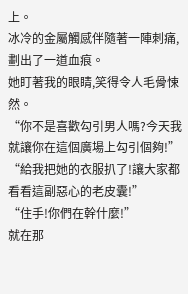上。
冰冷的金屬觸感伴隨著一陣刺痛,劃出了一道血痕。
她盯著我的眼睛,笑得令人毛骨悚然。
“你不是喜歡勾引男人嗎?今天我就讓你在這個廣場上勾引個夠!”
“給我把她的衣服扒了!讓大家都看看這副惡心的老皮囊!”
“住手!你們在幹什麼!”
就在那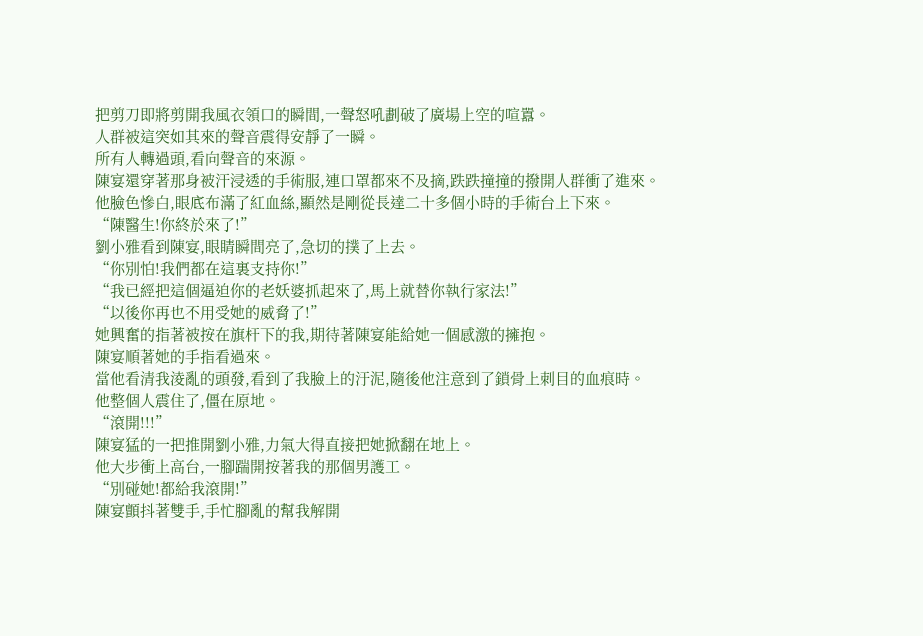把剪刀即將剪開我風衣領口的瞬間,一聲怒吼劃破了廣場上空的喧囂。
人群被這突如其來的聲音震得安靜了一瞬。
所有人轉過頭,看向聲音的來源。
陳宴還穿著那身被汗浸透的手術服,連口罩都來不及摘,跌跌撞撞的撥開人群衝了進來。
他臉色慘白,眼底布滿了紅血絲,顯然是剛從長達二十多個小時的手術台上下來。
“陳醫生!你終於來了!”
劉小雅看到陳宴,眼睛瞬間亮了,急切的撲了上去。
“你別怕!我們都在這裏支持你!”
“我已經把這個逼迫你的老妖婆抓起來了,馬上就替你執行家法!”
“以後你再也不用受她的威脅了!”
她興奮的指著被按在旗杆下的我,期待著陳宴能給她一個感激的擁抱。
陳宴順著她的手指看過來。
當他看清我淩亂的頭發,看到了我臉上的汙泥,隨後他注意到了鎖骨上刺目的血痕時。
他整個人震住了,僵在原地。
“滾開!!!”
陳宴猛的一把推開劉小雅,力氣大得直接把她掀翻在地上。
他大步衝上高台,一腳踹開按著我的那個男護工。
“別碰她!都給我滾開!”
陳宴顫抖著雙手,手忙腳亂的幫我解開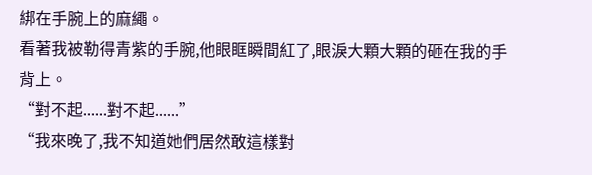綁在手腕上的麻繩。
看著我被勒得青紫的手腕,他眼眶瞬間紅了,眼淚大顆大顆的砸在我的手背上。
“對不起......對不起......”
“我來晚了,我不知道她們居然敢這樣對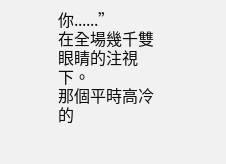你......”
在全場幾千雙眼睛的注視下。
那個平時高冷的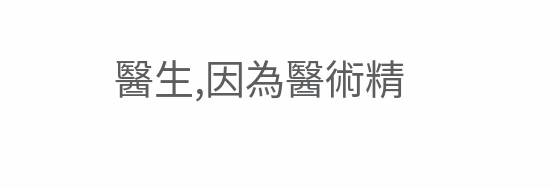醫生,因為醫術精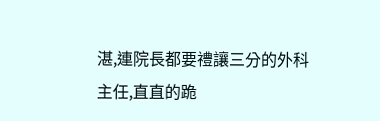湛,連院長都要禮讓三分的外科主任,直直的跪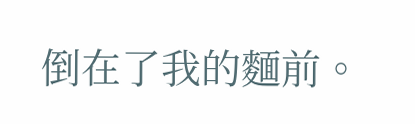倒在了我的麵前。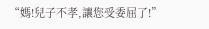“媽!兒子不孝,讓您受委屈了!”